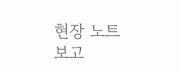현장 노트
보고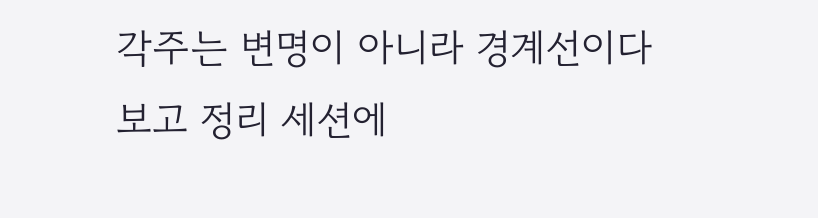각주는 변명이 아니라 경계선이다
보고 정리 세션에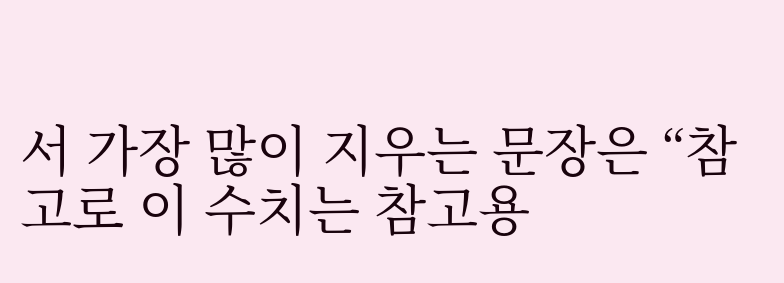서 가장 많이 지우는 문장은 “참고로 이 수치는 참고용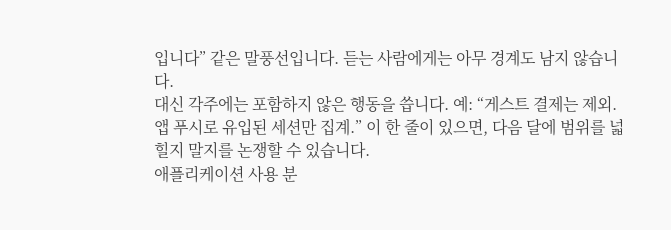입니다” 같은 말풍선입니다. 듣는 사람에게는 아무 경계도 남지 않습니다.
대신 각주에는 포함하지 않은 행동을 씁니다. 예: “게스트 결제는 제외. 앱 푸시로 유입된 세션만 집계.” 이 한 줄이 있으면, 다음 달에 범위를 넓힐지 말지를 논쟁할 수 있습니다.
애플리케이션 사용 분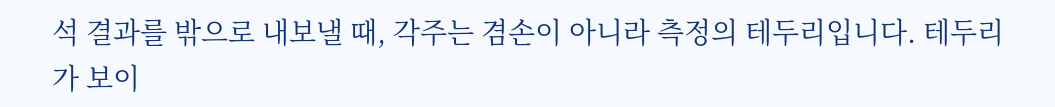석 결과를 밖으로 내보낼 때, 각주는 겸손이 아니라 측정의 테두리입니다. 테두리가 보이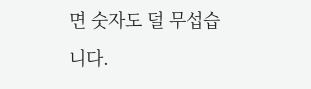면 숫자도 덜 무섭습니다.